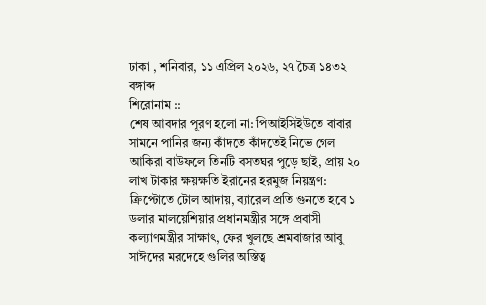ঢাকা , শনিবার, ১১ এপ্রিল ২০২৬, ২৭ চৈত্র ১৪৩২ বঙ্গাব্দ
শিরোনাম ::
শেষ আবদার পূরণ হলো না: পিআইসিইউতে বাবার সামনে পানির জন্য কাঁদতে কাঁদতেই নিভে গেল আকিরা বাউফলে তিনটি বসতঘর পুড়ে ছাই, প্রায় ২০ লাখ টাকার ক্ষয়ক্ষতি ইরানের হরমুজ নিয়ন্ত্রণ: ক্রিপ্টোতে টোল আদায়, ব্যারেল প্রতি গুনতে হবে ১ ডলার মালয়েশিয়ার প্রধানমন্ত্রীর সঙ্গে প্রবাসী কল্যাণমন্ত্রীর সাক্ষাৎ, ফের খুলছে শ্রমবাজার আবু সাঈদের মরদেহে গুলির অস্তিত্ব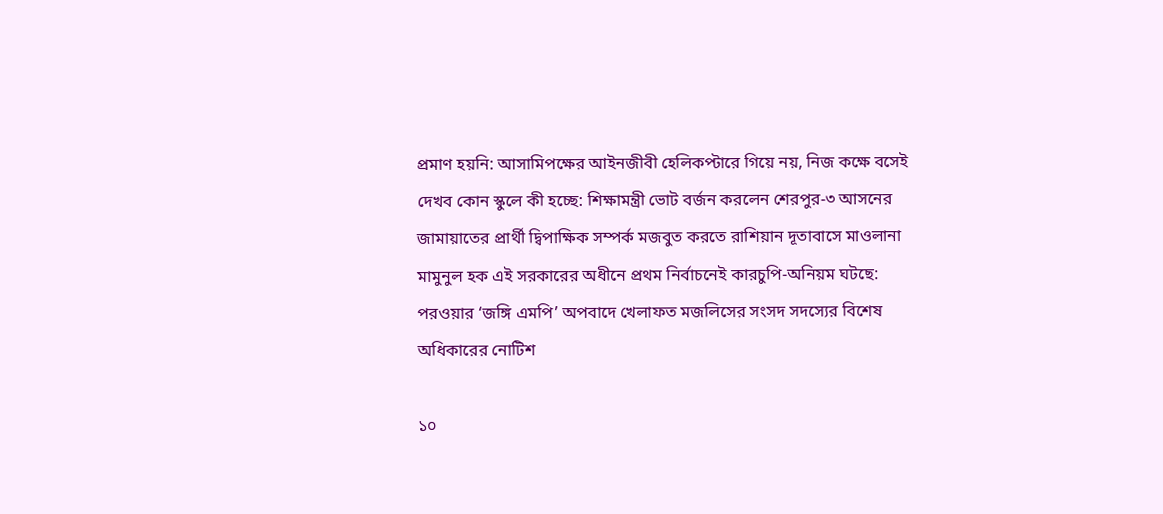প্রমাণ হয়নি: আসামিপক্ষের আইনজীবী হেলিকপ্টারে গিয়ে নয়, নিজ কক্ষে বসেই দেখব কোন স্কুলে কী হচ্ছে: শিক্ষামন্ত্রী ভোট বর্জন করলেন শেরপুর-৩ আসনের জামায়াতের প্রার্থী দ্বিপাক্ষিক সম্পর্ক মজবুত করতে রাশিয়ান দূতাবাসে মাওলানা মামুনুল হক এই সরকারের অধীনে প্রথম নির্বাচনেই কারচুপি-অনিয়ম ঘটছে: পরওয়ার ‘জঙ্গি এমপি’ অপবাদে খেলাফত মজলিসের সংসদ সদস্যের বিশেষ অধিকারের নোটিশ

১০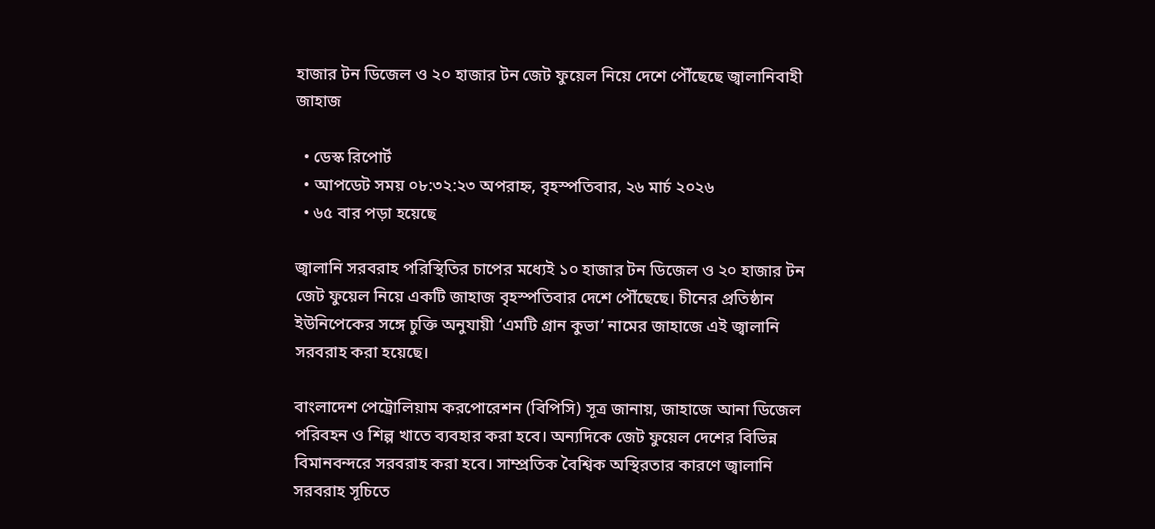হাজার টন ডিজেল ও ২০ হাজার টন জেট ফুয়েল নিয়ে দেশে পৌঁছেছে জ্বালানিবাহী জাহাজ

  • ডেস্ক রিপোর্ট
  • আপডেট সময় ০৮:৩২:২৩ অপরাহ্ন, বৃহস্পতিবার, ২৬ মার্চ ২০২৬
  • ৬৫ বার পড়া হয়েছে

জ্বালানি সরবরাহ পরিস্থিতির চাপের মধ্যেই ১০ হাজার টন ডিজেল ও ২০ হাজার টন জেট ফুয়েল নিয়ে একটি জাহাজ বৃহস্পতিবার দেশে পৌঁছেছে। চীনের প্রতিষ্ঠান ইউনিপেকের সঙ্গে চুক্তি অনুযায়ী ‘এমটি গ্রান কুভা’ নামের জাহাজে এই জ্বালানি সরবরাহ করা হয়েছে।

বাংলাদেশ পেট্রোলিয়াম করপোরেশন (বিপিসি) সূত্র জানায়, জাহাজে আনা ডিজেল পরিবহন ও শিল্প খাতে ব্যবহার করা হবে। অন্যদিকে জেট ফুয়েল দেশের বিভিন্ন বিমানবন্দরে সরবরাহ করা হবে। সাম্প্রতিক বৈশ্বিক অস্থিরতার কারণে জ্বালানি সরবরাহ সূচিতে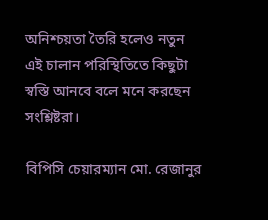অনিশ্চয়তা তৈরি হলেও নতুন এই চালান পরিস্থিতিতে কিছুটা স্বস্তি আনবে বলে মনে করছেন সংশ্লিষ্টরা।

বিপিসি চেয়ারম্যান মো. রেজানুর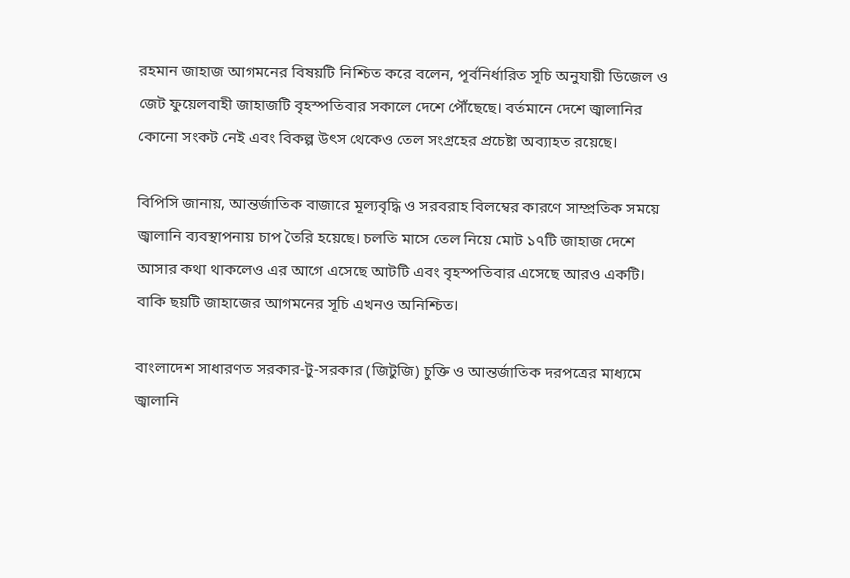রহমান জাহাজ আগমনের বিষয়টি নিশ্চিত করে বলেন, পূর্বনির্ধারিত সূচি অনুযায়ী ডিজেল ও জেট ফুয়েলবাহী জাহাজটি বৃহস্পতিবার সকালে দেশে পৌঁছেছে। বর্তমানে দেশে জ্বালানির কোনো সংকট নেই এবং বিকল্প উৎস থেকেও তেল সংগ্রহের প্রচেষ্টা অব্যাহত রয়েছে।

বিপিসি জানায়, আন্তর্জাতিক বাজারে মূল্যবৃদ্ধি ও সরবরাহ বিলম্বের কারণে সাম্প্রতিক সময়ে জ্বালানি ব্যবস্থাপনায় চাপ তৈরি হয়েছে। চলতি মাসে তেল নিয়ে মোট ১৭টি জাহাজ দেশে আসার কথা থাকলেও এর আগে এসেছে আটটি এবং বৃহস্পতিবার এসেছে আরও একটি। বাকি ছয়টি জাহাজের আগমনের সূচি এখনও অনিশ্চিত।

বাংলাদেশ সাধারণত সরকার-টু-সরকার (জিটুজি) চুক্তি ও আন্তর্জাতিক দরপত্রের মাধ্যমে জ্বালানি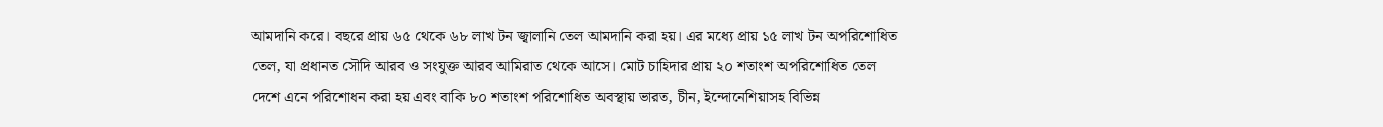আমদানি করে। বছরে প্রায় ৬৫ থেকে ৬৮ লাখ টন জ্বালানি তেল আমদানি করা হয়। এর মধ্যে প্রায় ১৫ লাখ টন অপরিশোধিত তেল, যা প্রধানত সৌদি আরব ও সংযুক্ত আরব আমিরাত থেকে আসে। মোট চাহিদার প্রায় ২০ শতাংশ অপরিশোধিত তেল দেশে এনে পরিশোধন করা হয় এবং বাকি ৮০ শতাংশ পরিশোধিত অবস্থায় ভারত, চীন, ইন্দোনেশিয়াসহ বিভিন্ন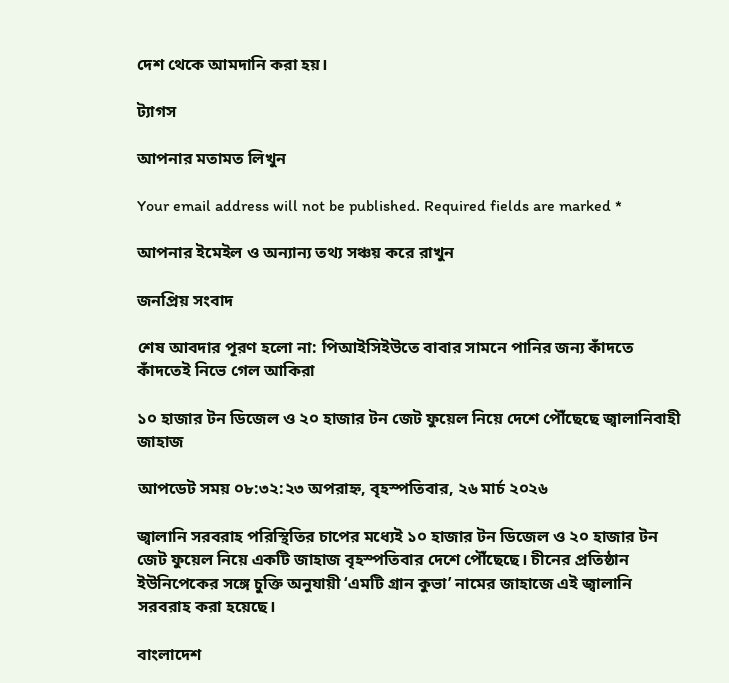দেশ থেকে আমদানি করা হয়।

ট্যাগস

আপনার মতামত লিখুন

Your email address will not be published. Required fields are marked *

আপনার ইমেইল ও অন্যান্য তথ্য সঞ্চয় করে রাখুন

জনপ্রিয় সংবাদ

শেষ আবদার পূরণ হলো না: পিআইসিইউতে বাবার সামনে পানির জন্য কাঁদতে কাঁদতেই নিভে গেল আকিরা

১০ হাজার টন ডিজেল ও ২০ হাজার টন জেট ফুয়েল নিয়ে দেশে পৌঁছেছে জ্বালানিবাহী জাহাজ

আপডেট সময় ০৮:৩২:২৩ অপরাহ্ন, বৃহস্পতিবার, ২৬ মার্চ ২০২৬

জ্বালানি সরবরাহ পরিস্থিতির চাপের মধ্যেই ১০ হাজার টন ডিজেল ও ২০ হাজার টন জেট ফুয়েল নিয়ে একটি জাহাজ বৃহস্পতিবার দেশে পৌঁছেছে। চীনের প্রতিষ্ঠান ইউনিপেকের সঙ্গে চুক্তি অনুযায়ী ‘এমটি গ্রান কুভা’ নামের জাহাজে এই জ্বালানি সরবরাহ করা হয়েছে।

বাংলাদেশ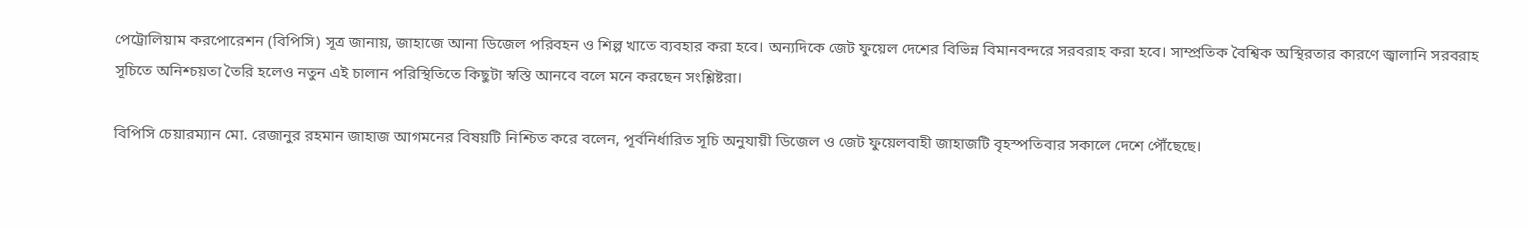পেট্রোলিয়াম করপোরেশন (বিপিসি) সূত্র জানায়, জাহাজে আনা ডিজেল পরিবহন ও শিল্প খাতে ব্যবহার করা হবে। অন্যদিকে জেট ফুয়েল দেশের বিভিন্ন বিমানবন্দরে সরবরাহ করা হবে। সাম্প্রতিক বৈশ্বিক অস্থিরতার কারণে জ্বালানি সরবরাহ সূচিতে অনিশ্চয়তা তৈরি হলেও নতুন এই চালান পরিস্থিতিতে কিছুটা স্বস্তি আনবে বলে মনে করছেন সংশ্লিষ্টরা।

বিপিসি চেয়ারম্যান মো. রেজানুর রহমান জাহাজ আগমনের বিষয়টি নিশ্চিত করে বলেন, পূর্বনির্ধারিত সূচি অনুযায়ী ডিজেল ও জেট ফুয়েলবাহী জাহাজটি বৃহস্পতিবার সকালে দেশে পৌঁছেছে।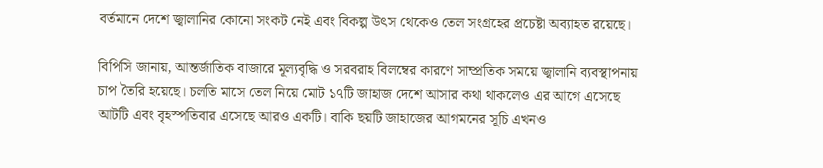বর্তমানে দেশে জ্বালানির কোনো সংকট নেই এবং বিকল্প উৎস থেকেও তেল সংগ্রহের প্রচেষ্টা অব্যাহত রয়েছে।

বিপিসি জানায়, আন্তর্জাতিক বাজারে মূল্যবৃদ্ধি ও সরবরাহ বিলম্বের কারণে সাম্প্রতিক সময়ে জ্বালানি ব্যবস্থাপনায় চাপ তৈরি হয়েছে। চলতি মাসে তেল নিয়ে মোট ১৭টি জাহাজ দেশে আসার কথা থাকলেও এর আগে এসেছে আটটি এবং বৃহস্পতিবার এসেছে আরও একটি। বাকি ছয়টি জাহাজের আগমনের সূচি এখনও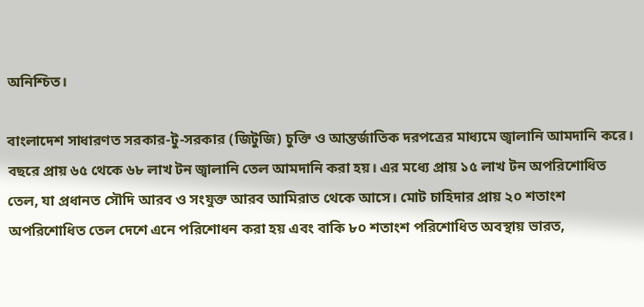অনিশ্চিত।

বাংলাদেশ সাধারণত সরকার-টু-সরকার (জিটুজি) চুক্তি ও আন্তর্জাতিক দরপত্রের মাধ্যমে জ্বালানি আমদানি করে। বছরে প্রায় ৬৫ থেকে ৬৮ লাখ টন জ্বালানি তেল আমদানি করা হয়। এর মধ্যে প্রায় ১৫ লাখ টন অপরিশোধিত তেল, যা প্রধানত সৌদি আরব ও সংযুক্ত আরব আমিরাত থেকে আসে। মোট চাহিদার প্রায় ২০ শতাংশ অপরিশোধিত তেল দেশে এনে পরিশোধন করা হয় এবং বাকি ৮০ শতাংশ পরিশোধিত অবস্থায় ভারত,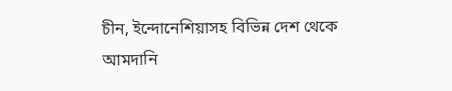চীন, ইন্দোনেশিয়াসহ বিভিন্ন দেশ থেকে আমদানি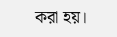করা হয়।